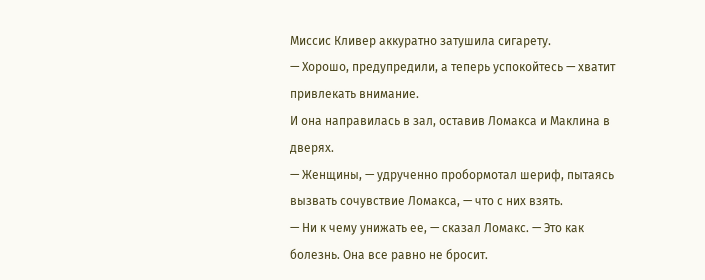Миссис Кливер аккуратно затушила сигарету.
— Хорошо, предупредили, а теперь успокойтесь — хватит привлекать внимание.
И она направилась в зал, оставив Ломакса и Маклина в дверях.
— Женщины, — удрученно пробормотал шериф, пытаясь вызвать сочувствие Ломакса, — что с них взять.
— Ни к чему унижать ее, — сказал Ломакс. — Это как болезнь. Она все равно не бросит.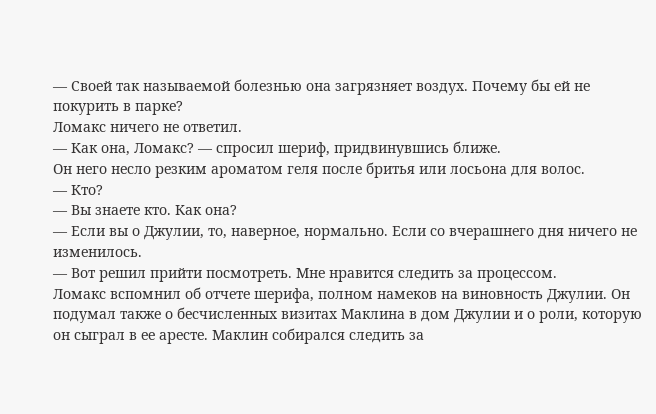— Своей так называемой болезнью она загрязняет воздух. Почему бы ей не покурить в парке?
Ломакс ничего не ответил.
— Как она, Ломакс? — спросил шериф, придвинувшись ближе.
Он него несло резким ароматом геля после бритья или лосьона для волос.
— Кто?
— Вы знаете кто. Как она?
— Если вы о Джулии, то, наверное, нормально. Если со вчерашнего дня ничего не изменилось.
— Вот решил прийти посмотреть. Мне нравится следить за процессом.
Ломакс вспомнил об отчете шерифа, полном намеков на виновность Джулии. Он подумал также о бесчисленных визитах Маклина в дом Джулии и о роли, которую он сыграл в ее аресте. Маклин собирался следить за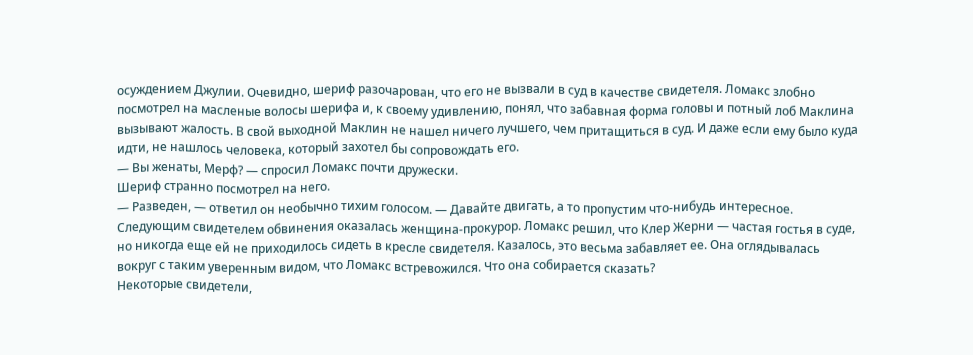осуждением Джулии. Очевидно, шериф разочарован, что его не вызвали в суд в качестве свидетеля. Ломакс злобно посмотрел на масленые волосы шерифа и, к своему удивлению, понял, что забавная форма головы и потный лоб Маклина вызывают жалость. В свой выходной Маклин не нашел ничего лучшего, чем притащиться в суд. И даже если ему было куда идти, не нашлось человека, который захотел бы сопровождать его.
— Вы женаты, Мерф? — спросил Ломакс почти дружески.
Шериф странно посмотрел на него.
— Разведен, — ответил он необычно тихим голосом. — Давайте двигать, а то пропустим что-нибудь интересное.
Следующим свидетелем обвинения оказалась женщина-прокурор. Ломакс решил, что Клер Жерни — частая гостья в суде, но никогда еще ей не приходилось сидеть в кресле свидетеля. Казалось, это весьма забавляет ее. Она оглядывалась вокруг с таким уверенным видом, что Ломакс встревожился. Что она собирается сказать?
Некоторые свидетели,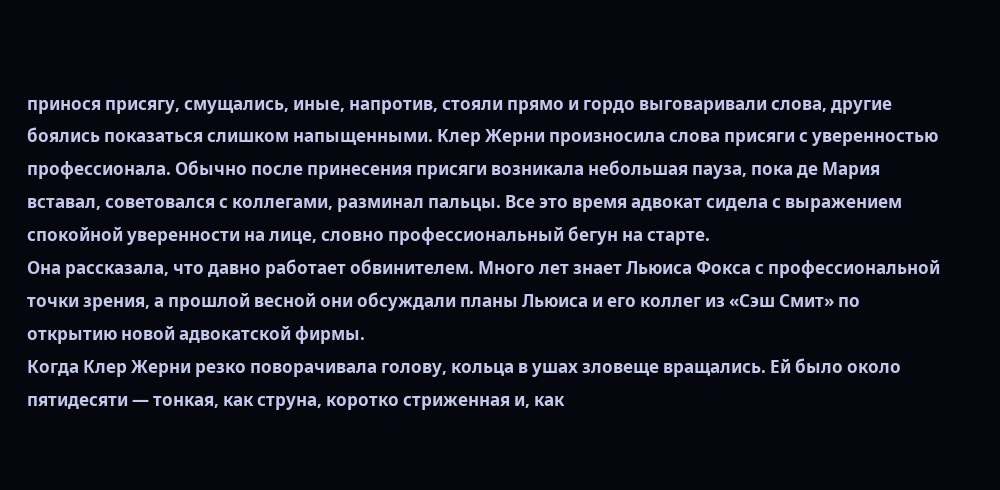принося присягу, смущались, иные, напротив, стояли прямо и гордо выговаривали слова, другие боялись показаться слишком напыщенными. Клер Жерни произносила слова присяги с уверенностью профессионала. Обычно после принесения присяги возникала небольшая пауза, пока де Мария вставал, советовался с коллегами, разминал пальцы. Все это время адвокат сидела с выражением спокойной уверенности на лице, словно профессиональный бегун на старте.
Она рассказала, что давно работает обвинителем. Много лет знает Льюиса Фокса с профессиональной точки зрения, а прошлой весной они обсуждали планы Льюиса и его коллег из «Сэш Смит» по открытию новой адвокатской фирмы.
Когда Клер Жерни резко поворачивала голову, кольца в ушах зловеще вращались. Ей было около пятидесяти — тонкая, как струна, коротко стриженная и, как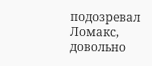подозревал Ломакс, довольно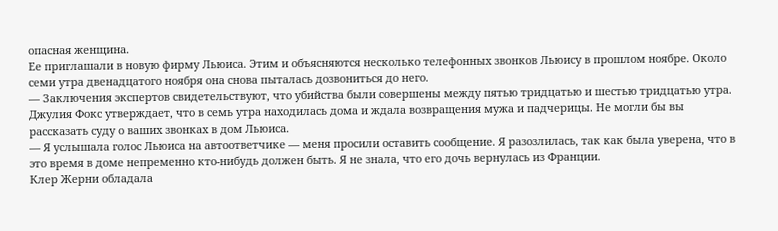опасная женщина.
Ее приглашали в новую фирму Льюиса. Этим и объясняются несколько телефонных звонков Льюису в прошлом ноябре. Около семи утра двенадцатого ноября она снова пыталась дозвониться до него.
— Заключения экспертов свидетельствуют, что убийства были совершены между пятью тридцатью и шестью тридцатью утра. Джулия Фокс утверждает, что в семь утра находилась дома и ждала возвращения мужа и падчерицы. Не могли бы вы рассказать суду о ваших звонках в дом Льюиса.
— Я услышала голос Льюиса на автоответчике — меня просили оставить сообщение. Я разозлилась, так как была уверена, что в это время в доме непременно кто-нибудь должен быть. Я не знала, что его дочь вернулась из Франции.
Клер Жерни обладала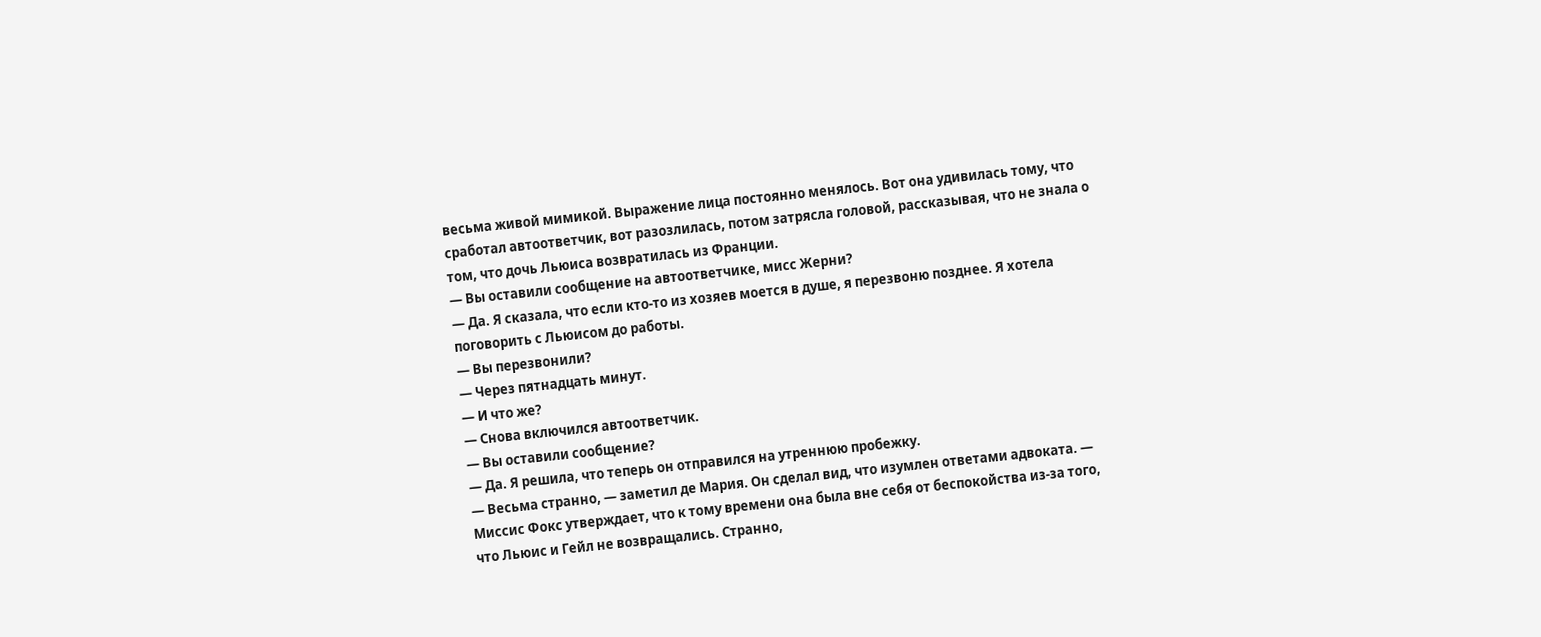весьма живой мимикой. Выражение лица постоянно менялось. Вот она удивилась тому, что сработал автоответчик, вот разозлилась, потом затрясла головой, рассказывая, что не знала о том, что дочь Льюиса возвратилась из Франции.
— Вы оставили сообщение на автоответчике, мисс Жерни?
— Да. Я сказала, что если кто-то из хозяев моется в душе, я перезвоню позднее. Я хотела поговорить с Льюисом до работы.
— Вы перезвонили?
— Через пятнадцать минут.
— И что же?
— Снова включился автоответчик.
— Вы оставили сообщение?
— Да. Я решила, что теперь он отправился на утреннюю пробежку.
— Весьма странно, — заметил де Мария. Он сделал вид, что изумлен ответами адвоката. — Миссис Фокс утверждает, что к тому времени она была вне себя от беспокойства из-за того, что Льюис и Гейл не возвращались. Странно,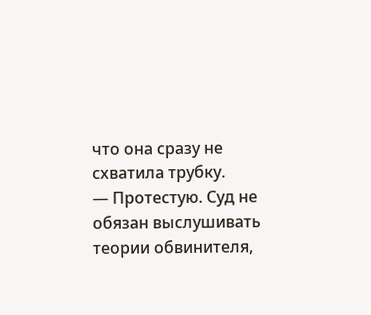что она сразу не схватила трубку.
— Протестую. Суд не обязан выслушивать теории обвинителя,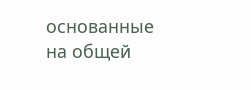основанные на общей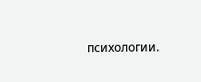психологии.